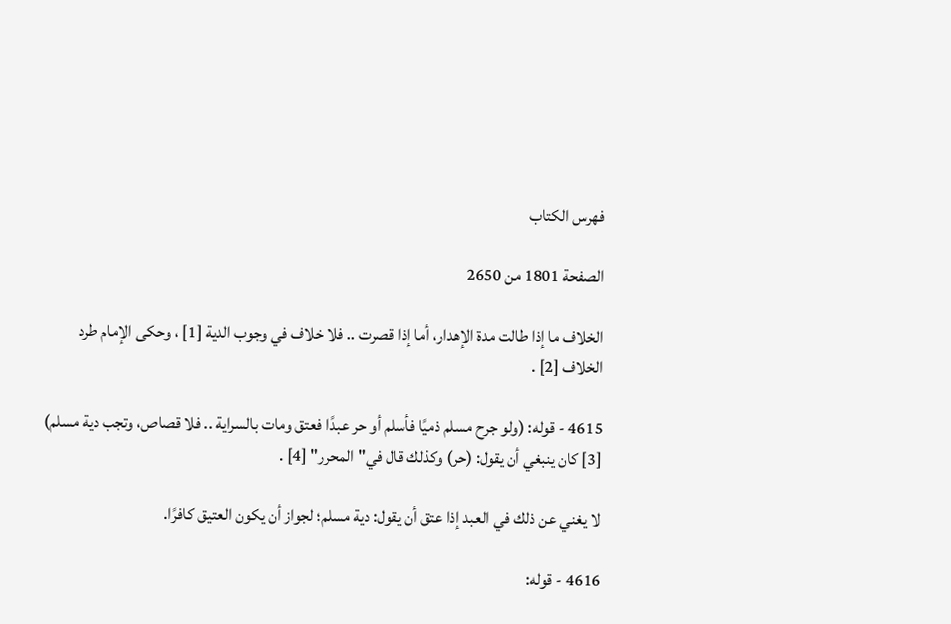فهرس الكتاب

الصفحة 1801 من 2650

الخلاف ما إذا طالت مدة الإهدار، أما إذا قصرت .. فلا خلاف في وجوب الدية [1] ، وحكى الإمام طرد الخلاف [2] .

4615 - قوله: (ولو جرح مسلم ذميًا فأسلم أو حر عبدًا فعتق ومات بالسراية .. فلا قصاص، وتجب دية مسلم) [3] كان ينبغي أن يقول: (حر) وكذلك قال في"المحرر" [4] .

لا يغني عن ذلك في العبد إذا عتق أن يقول: دية مسلم؛ لجواز أن يكون العتيق كافرًا.

4616 - قوله: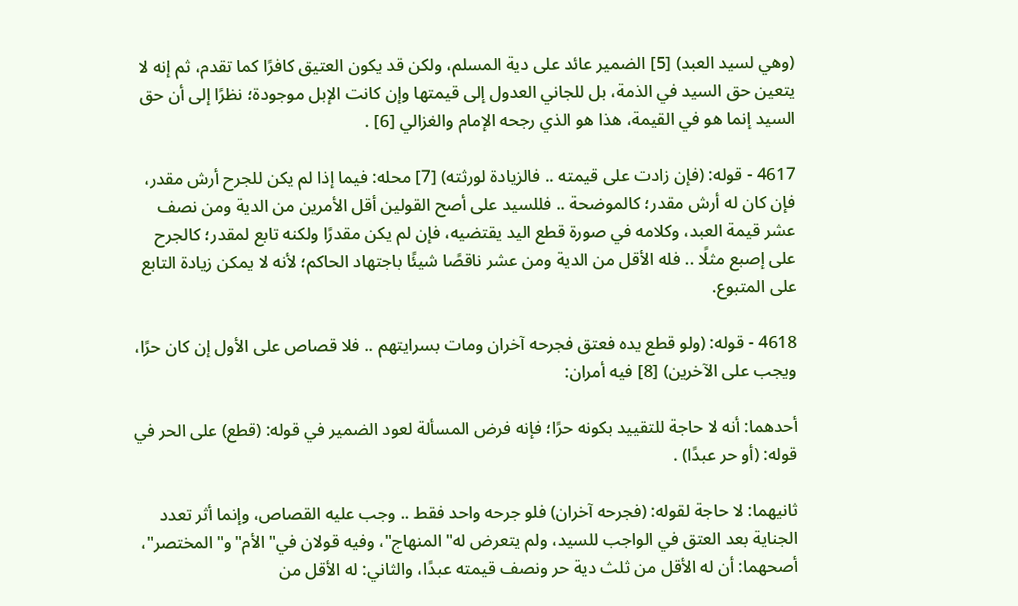(وهي لسيد العبد) [5] الضمير عائد على دية المسلم، ولكن قد يكون العتيق كافرًا كما تقدم، ثم إنه لا يتعين حق السيد في الذمة، بل للجاني العدول إلى قيمتها وإن كانت الإبل موجودة؛ نظرًا إلى أن حق السيد إنما هو في القيمة، هذا هو الذي رجحه الإمام والغزالي [6] .

4617 - قوله: (فإن زادت على قيمته .. فالزيادة لورثته) [7] محله: فيما إذا لم يكن للجرح أرش مقدر، فإن كان له أرش مقدر؛ كالموضحة .. فللسيد على أصح القولين أقل الأمرين من الدية ومن نصف عشر قيمة العبد، وكلامه في صورة قطع اليد يقتضيه، فإن لم يكن مقدرًا ولكنه تابع لمقدر؛ كالجرح على إصبع مثلًا .. فله الأقل من الدية ومن عشر ناقصًا شيئًا باجتهاد الحاكم؛ لأنه لا يمكن زيادة التابع على المتبوع.

4618 - قوله: (ولو قطع يده فعتق فجرحه آخران ومات بسرايتهم .. فلا قصاص على الأول إن كان حرًا، ويجب على الآخرين) [8] فيه أمران:

أحدهما: أنه لا حاجة للتقييد بكونه حرًا؛ فإنه فرض المسألة لعود الضمير في قوله: (قطع) على الحر في قوله: (أو حر عبدًا) .

ثانيهما: لا حاجة لقوله: (فجرحه آخران) فلو جرحه واحد فقط .. وجب عليه القصاص، وإنما أثر تعدد الجناية بعد العتق في الواجب للسيد، ولم يتعرض له"المنهاج"، وفيه قولان في"الأم"و"المختصر"، أصحهما: أن له الأقل من ثلث دية حر ونصف قيمته عبدًا، والثاني: له الأقل من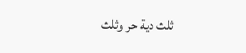ثلث دية حر وثلث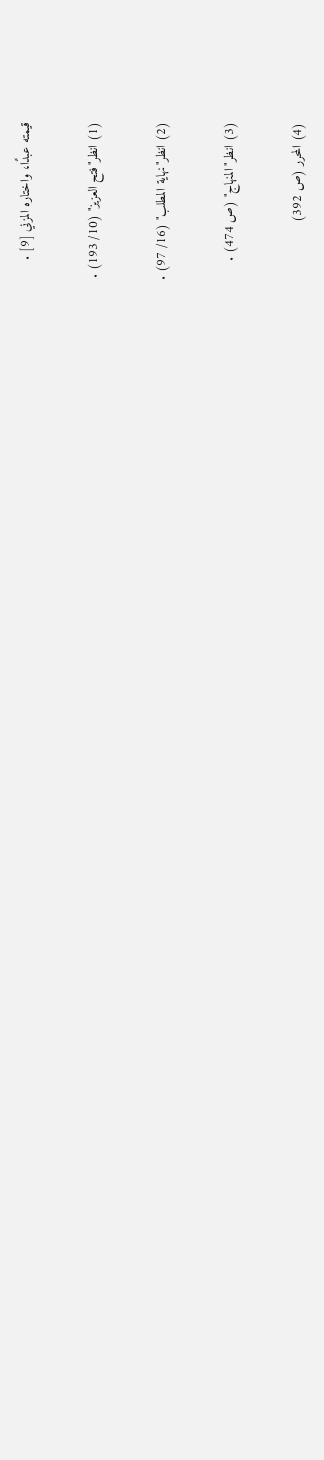قيمته عبدًا، واختاره المزني [9] .

(1) انظر"فتح العزيز" (10/ 193) .

(2) انظر"نهاية المطلب" (16/ 97) .

(3) انظر"المنهاج" (ص 474) .

(4) المحرر (ص 392)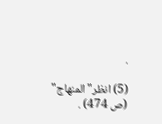.

(5) انظر"المنهاج" (ص 474) .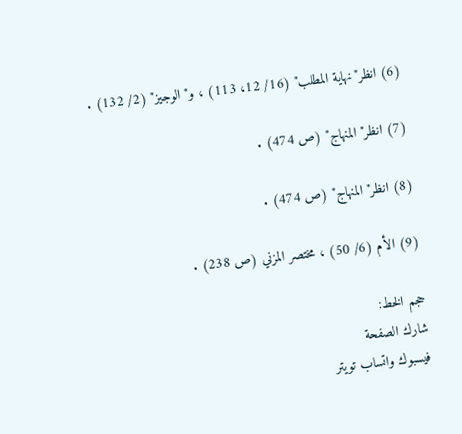(6) انظر"نهاية المطلب" (16/ 12، 113) ، و"الوجيز" (2/ 132) .

(7) انظر"المنهاج" (ص 474) .

(8) انظر"المنهاج" (ص 474) .

(9) الأم (6/ 50) ، مختصر المزني (ص 238) .

حجم الخط:
شارك الصفحة
فيسبوك واتساب تويتر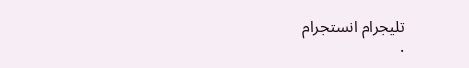تليجرام انستجرام
.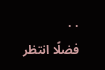. .
فضلًا انتظر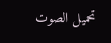تحميل الصوت